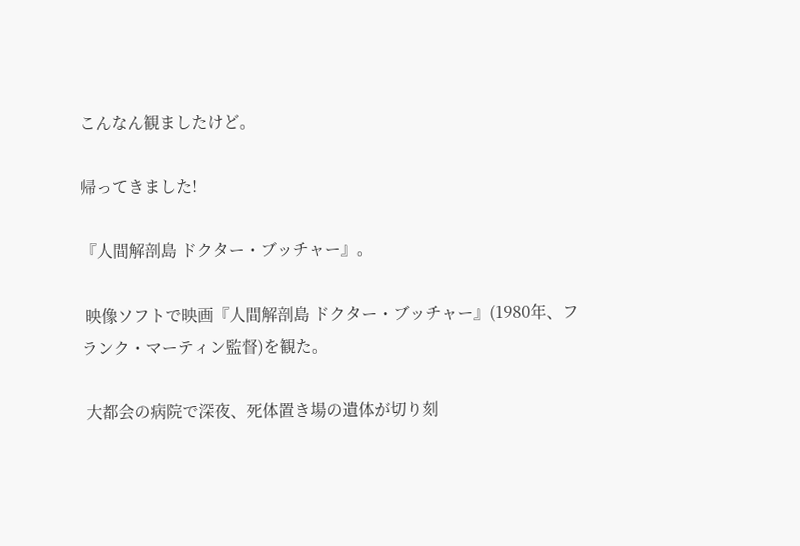こんなん観ましたけど。

帰ってきました!

『人間解剖島 ドクター・ブッチャー』。

 映像ソフトで映画『人間解剖島 ドクター・ブッチャー』(1980年、フランク・マーティン監督)を観た。

 大都会の病院で深夜、死体置き場の遺体が切り刻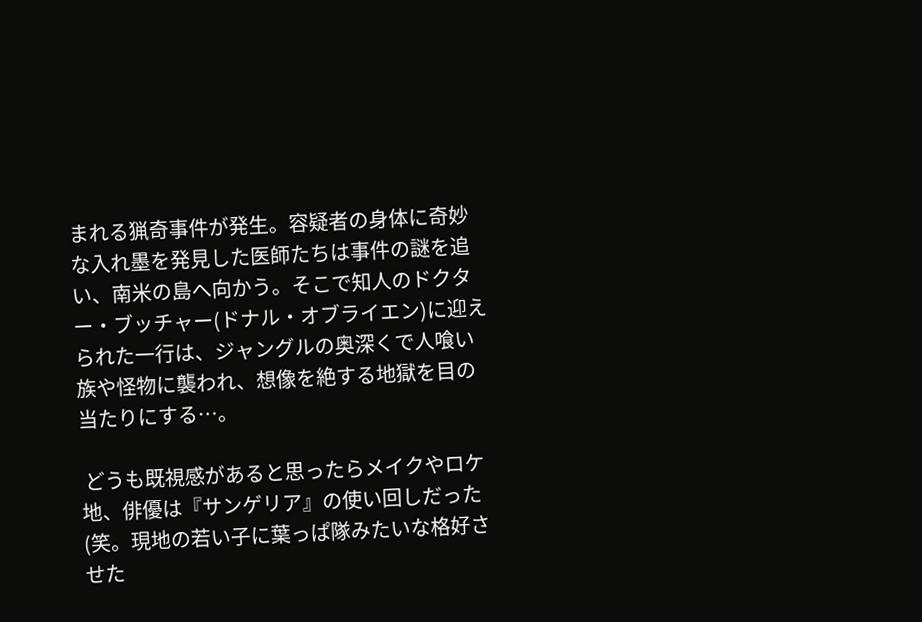まれる猟奇事件が発生。容疑者の身体に奇妙な入れ墨を発見した医師たちは事件の謎を追い、南米の島へ向かう。そこで知人のドクター・ブッチャー(ドナル・オブライエン)に迎えられた一行は、ジャングルの奥深くで人喰い族や怪物に襲われ、想像を絶する地獄を目の当たりにする…。

 どうも既視感があると思ったらメイクやロケ地、俳優は『サンゲリア』の使い回しだった(笑。現地の若い子に葉っぱ隊みたいな格好させた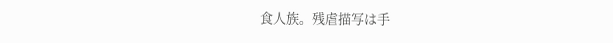食人族。残虐描写は手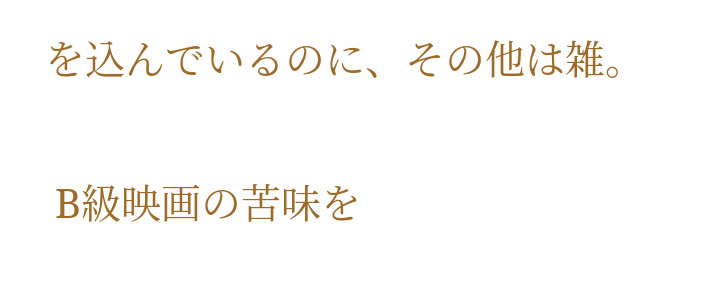を込んでいるのに、その他は雑。

 B級映画の苦味を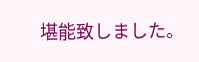堪能致しました。